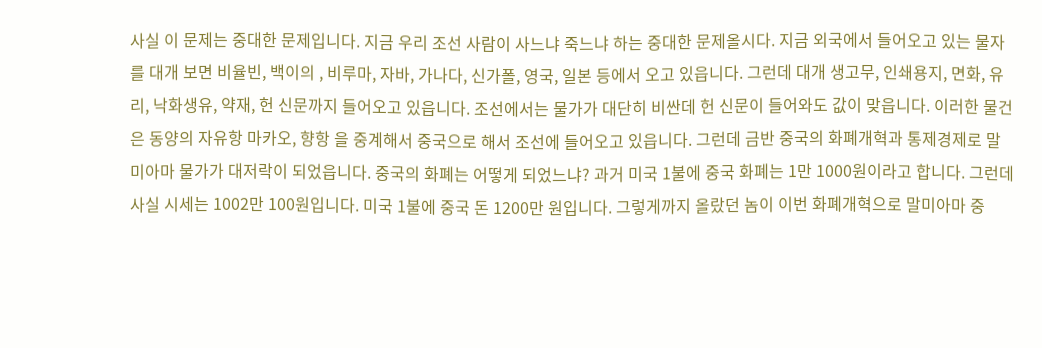사실 이 문제는 중대한 문제입니다. 지금 우리 조선 사람이 사느냐 죽느냐 하는 중대한 문제올시다. 지금 외국에서 들어오고 있는 물자를 대개 보면 비율빈, 백이의 , 비루마, 자바, 가나다, 신가폴, 영국, 일본 등에서 오고 있읍니다. 그런데 대개 생고무, 인쇄용지, 면화, 유리, 낙화생유, 약재, 헌 신문까지 들어오고 있읍니다. 조선에서는 물가가 대단히 비싼데 헌 신문이 들어와도 값이 맞읍니다. 이러한 물건은 동양의 자유항 마카오, 향항 을 중계해서 중국으로 해서 조선에 들어오고 있읍니다. 그런데 금반 중국의 화폐개혁과 통제경제로 말미아마 물가가 대저락이 되었읍니다. 중국의 화폐는 어떻게 되었느냐? 과거 미국 1불에 중국 화폐는 1만 1000원이라고 합니다. 그런데 사실 시세는 1002만 100원입니다. 미국 1불에 중국 돈 1200만 원입니다. 그렇게까지 올랐던 놈이 이번 화폐개혁으로 말미아마 중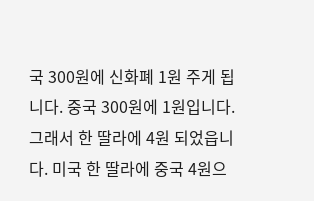국 300원에 신화폐 1원 주게 됩니다. 중국 300원에 1원입니다. 그래서 한 딸라에 4원 되었읍니다. 미국 한 딸라에 중국 4원으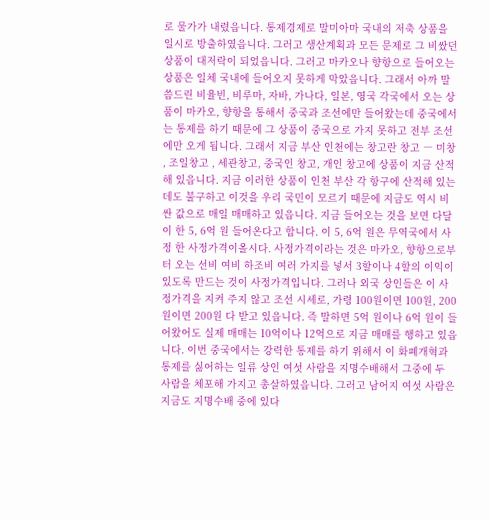로 물가가 내렸읍니다. 통제경제로 말미아마 국내의 저축 상품을 일시로 방출하였읍니다. 그러고 생산계획과 모든 문제로 그 비쌌던 상품이 대저락이 되었읍니다. 그러고 마카오나 향항으로 들어오는 상품은 일체 국내에 들어오지 못하게 막았읍니다. 그래서 아까 말씀드린 비율빈, 비루마, 자바, 가나다, 일본, 영국 각국에서 오는 상품이 마카오, 향항을 통해서 중국과 조선에만 들어왔는데 중국에서는 통제를 하기 때문에 그 상품이 중국으로 가지 못하고 전부 조선에만 오게 됩니다. 그래서 지금 부산 인천에는 창고란 창고 ― 미창 , 조일창고 , 세관창고, 중국인 창고, 개인 창고에 상품이 지금 산적해 있읍니다. 지금 이러한 상품이 인천 부산 각 항구에 산적해 있는데도 불구하고 이것을 우리 국민이 모르기 때문에 지금도 역시 비싼 값으로 매일 매매하고 있읍니다. 지금 들어오는 것을 보면 다달이 한 5, 6억 원 들어온다고 합니다. 이 5, 6억 원은 무역국에서 사정 한 사정가격이올시다. 사정가격이라는 것은 마카오, 향항으로부터 오는 선비 여비 하조비 여러 가지를 넣서 3할이나 4할의 이익이 있도록 만드는 것이 사정가격입니다. 그러나 외국 상인들은 이 사정가격을 지켜 주지 않고 조선 시세로, 가령 100원이면 100원, 200원이면 200원 다 받고 있읍니다. 즉 말하면 5억 원이나 6억 원이 들어왔어도 실제 매매는 10억이나 12억으로 지금 매매를 행하고 있읍니다. 이번 중국에서는 강력한 통제를 하기 위해서 이 화폐개혁과 통제를 싫어하는 일류 상인 여섯 사람을 지명수배해서 그중에 두 사람을 체포해 가지고 총살하였읍니다. 그러고 남어지 여섯 사람은 지금도 지명수배 중에 있다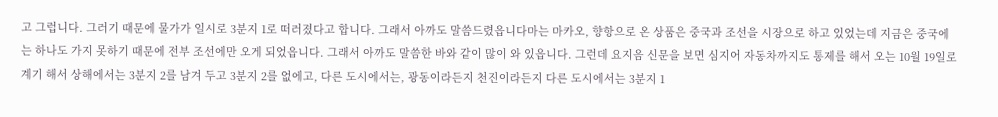고 그럽니다. 그러기 때문에 물가가 일시로 3분지 1로 떠러졌다고 합니다. 그래서 아까도 말씀드렸읍니다마는 마카오, 향항으로 온 상품은 중국과 조선을 시장으로 하고 있었는데 지금은 중국에는 하나도 가지 못하기 때문에 전부 조선에만 오게 되었읍니다. 그래서 아까도 말씀한 바와 같이 많이 와 있읍니다. 그런데 요지음 신문을 보면 심지어 자동차까지도 통제를 해서 오는 10월 19일로 계기 해서 상해에서는 3분지 2를 남겨 두고 3분지 2를 없에고, 다른 도시에서는, 광동이라든지 천진이라든지 다른 도시에서는 3분지 1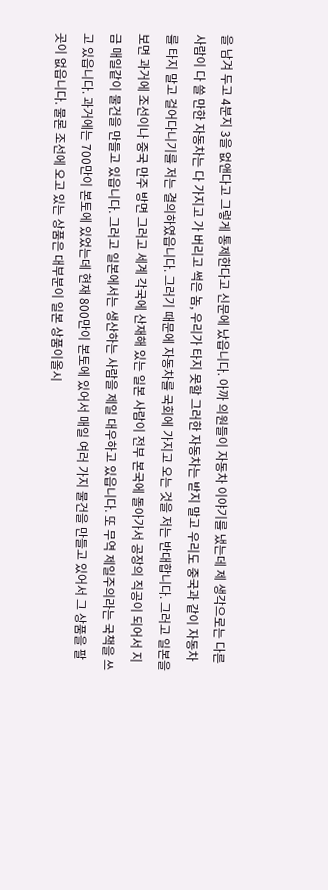을 남겨 두고 4분지 3을 없앤다고 그렇게 통제한다고 신문에 났읍니다. 아까 의원들이 자동차 이야기를 냈는데 제 생각으로는 다른 사람이 다 쓸 만한 자동차는 다 가지고 가 버리고 썩은 놈, 우리가 타지 못할 그러한 자동차는 받지 말고 우리도 중국과 같이 자동차를 타지 말고 걸어다니기를 저는 결의하였읍니다. 그러기 때문에 자동차를 국회에 가지고 오는 것을 저는 반대합니다. 그러고 일본을 보면 과거에 조선이나 중국 만주 방면 그러고 세계 각국에 산재해 있는 일본 사람이 전부 본국에 돌아가서 공장의 직공이 되어서 지금 매일같이 물건을 만들고 있읍니다. 그러고 일본에서는 생산하는 사람을 제일 대우하고 있읍니다. 또 무역 제일주의라는 국책을 쓰고 있읍니다. 과거에는 700만이 본토에 있었는데 현재 800만이 본토에 있어서 매일 여러 가지 물건을 만들고 있어서 그 상품을 팔 곳이 없읍니다. 물론 조선에 오고 있는 상품은 대부분이 일본 상품이올시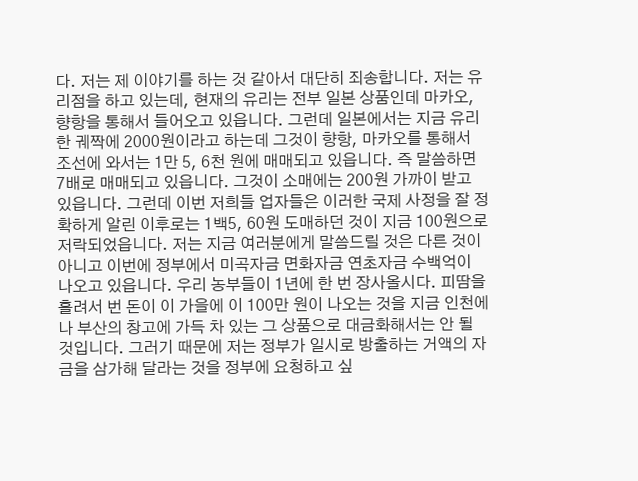다. 저는 제 이야기를 하는 것 같아서 대단히 죄송합니다. 저는 유리점을 하고 있는데, 현재의 유리는 전부 일본 상품인데 마카오, 향항을 통해서 들어오고 있읍니다. 그런데 일본에서는 지금 유리 한 궤짝에 2000원이라고 하는데 그것이 향항, 마카오를 통해서 조선에 와서는 1만 5, 6천 원에 매매되고 있읍니다. 즉 말씀하면 7배로 매매되고 있읍니다. 그것이 소매에는 200원 가까이 받고 있읍니다. 그런데 이번 저희들 업자들은 이러한 국제 사정을 잘 정확하게 알린 이후로는 1백5, 60원 도매하던 것이 지금 100원으로 저락되었읍니다. 저는 지금 여러분에게 말씀드릴 것은 다른 것이 아니고 이번에 정부에서 미곡자금 면화자금 연초자금 수백억이 나오고 있읍니다. 우리 농부들이 1년에 한 번 장사올시다. 피땀을 흘려서 번 돈이 이 가을에 이 100만 원이 나오는 것을 지금 인천에나 부산의 창고에 가득 차 있는 그 상품으로 대금화해서는 안 될 것입니다. 그러기 때문에 저는 정부가 일시로 방출하는 거액의 자금을 삼가해 달라는 것을 정부에 요청하고 싶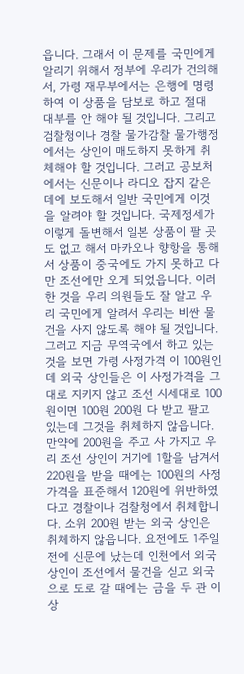읍니다. 그래서 이 문제를 국민에게 알리기 위해서 정부에 우리가 건의해서, 가령 재무부에서는 은행에 명령하여 이 상품을 담보로 하고 절대 대부를 안 해야 될 것입니다. 그리고 검찰청이나 경찰 물가감찰 물가행정에서는 상인이 매도하지 못하게 취체해야 할 것입니다. 그러고 공보처에서는 신문이나 라디오 잡지 같은 데에 보도해서 일반 국민에게 이것을 알려야 할 것입니다. 국제정세가 이렇게 돌변해서 일본 상품이 팔 곳도 없고 해서 마카오나 향항을 통해서 상품이 중국에도 가지 못하고 다만 조선에만 오게 되었읍니다. 이러한 것을 우리 의원들도 잘 알고 우리 국민에게 알려서 우리는 비싼 물건을 사지 않도록 해야 될 것입니다. 그러고 지금 무역국에서 하고 있는 것을 보면 가령 사정가격 이 100원인데 외국 상인들은 이 사정가격을 그대로 지키지 않고 조선 시세대로 100원이면 100원 200원 다 받고 팔고 있는데 그것을 취체하지 않읍니다. 만약에 200원을 주고 사 가지고 우리 조선 상인이 거기에 1할을 남겨서 220원을 받을 때에는 100원의 사정가격을 표준해서 120원에 위반하였다고 경찰이나 검찰청에서 취체합니다. 소위 200원 받는 외국 상인은 취체하지 않읍니다. 요전에도 1주일 전에 신문에 났는데 인천에서 외국 상인이 조선에서 물건을 싣고 외국으로 도로 갈 때에는 금을 두 관 이상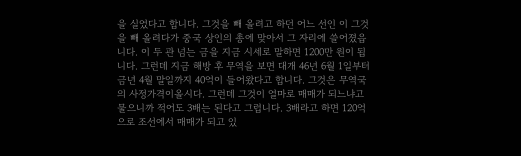을 실었다고 합니다. 그것을 빼 올려고 하던 어느 선인 이 그것을 빼 올려다가 중국 상인의 총에 맞아서 그 자리에 쓸어졌읍니다. 이 두 관 넘는 금을 지금 시세로 말하면 1200만 원이 됩니다. 그런데 지금 해방 후 무역을 보면 대개 46년 6월 1일부터 금년 4월 말일까지 40억이 들어왔다고 합니다. 그것은 무역국의 사정가격이올시다. 그런데 그것이 얼마로 매매가 되느냐고 물으니까 적어도 3배는 된다고 그럽니다. 3배라고 하면 120억으로 조선에서 매매가 되고 있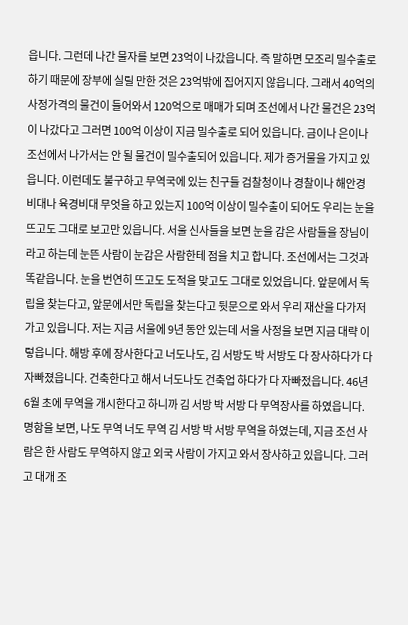읍니다. 그런데 나간 물자를 보면 23억이 나갔읍니다. 즉 말하면 모조리 밀수출로 하기 때문에 장부에 실릴 만한 것은 23억밖에 집어지지 않읍니다. 그래서 40억의 사정가격의 물건이 들어와서 120억으로 매매가 되며 조선에서 나간 물건은 23억이 나갔다고 그러면 100억 이상이 지금 밀수출로 되어 있읍니다. 금이나 은이나 조선에서 나가서는 안 될 물건이 밀수출되어 있읍니다. 제가 증거물을 가지고 있읍니다. 이런데도 불구하고 무역국에 있는 친구들 검찰청이나 경찰이나 해안경비대나 육경비대 무엇을 하고 있는지 100억 이상이 밀수출이 되어도 우리는 눈을 뜨고도 그대로 보고만 있읍니다. 서울 신사들을 보면 눈을 감은 사람들을 장님이라고 하는데 눈뜬 사람이 눈감은 사람한테 점을 치고 합니다. 조선에서는 그것과 똑같읍니다. 눈을 번연히 뜨고도 도적을 맞고도 그대로 있었읍니다. 앞문에서 독립을 찾는다고, 앞문에서만 독립을 찾는다고 뒷문으로 와서 우리 재산을 다가저가고 있읍니다. 저는 지금 서울에 9년 동안 있는데 서울 사정을 보면 지금 대략 이렇읍니다. 해방 후에 장사한다고 너도나도, 김 서방도 박 서방도 다 장사하다가 다 자빠졌읍니다. 건축한다고 해서 너도나도 건축업 하다가 다 자빠젔읍니다. 46년 6월 초에 무역을 개시한다고 하니까 김 서방 박 서방 다 무역장사를 하였읍니다. 명함을 보면, 나도 무역 너도 무역 김 서방 박 서방 무역을 하였는데, 지금 조선 사람은 한 사람도 무역하지 않고 외국 사람이 가지고 와서 장사하고 있읍니다. 그러고 대개 조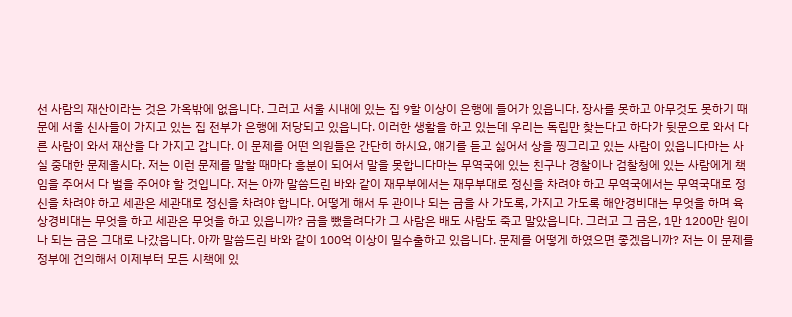선 사람의 재산이라는 것은 가옥밖에 없읍니다. 그러고 서울 시내에 있는 집 9할 이상이 은행에 들어가 있읍니다. 장사를 못하고 아무것도 못하기 때문에 서울 신사들이 가지고 있는 집 전부가 은행에 저당되고 있읍니다. 이러한 생활을 하고 있는데 우리는 독립만 찾는다고 하다가 뒷문으로 와서 다른 사람이 와서 재산을 다 가지고 갑니다. 이 문제를 어떤 의원들은 간단히 하시요, 얘기를 듣고 싫어서 상을 찡그리고 있는 사람이 있읍니다마는 사실 중대한 문제올시다. 저는 이런 문제를 말할 때마다 흥분이 되어서 말을 못합니다마는 무역국에 있는 친구나 경찰이나 검찰청에 있는 사람에게 책임을 주어서 다 벌을 주어야 할 것입니다. 저는 아까 말씀드린 바와 같이 재무부에서는 재무부대로 정신을 차려야 하고 무역국에서는 무역국대로 정신을 차려야 하고 세관은 세관대로 정신을 차려야 합니다. 어떻게 해서 두 관이나 되는 금을 사 가도록, 가지고 가도록 해안경비대는 무엇을 하며 육상경비대는 무엇을 하고 세관은 무엇을 하고 있읍니까? 금을 뺐을려다가 그 사람은 배도 사람도 죽고 말았읍니다. 그러고 그 금은, 1만 1200만 원이나 되는 금은 그대로 나갔읍니다. 아까 말씀드린 바와 같이 100억 이상이 밀수출하고 있읍니다. 문제를 어떻게 하였으면 좋겠읍니까? 저는 이 문제를 정부에 건의해서 이제부터 모든 시책에 있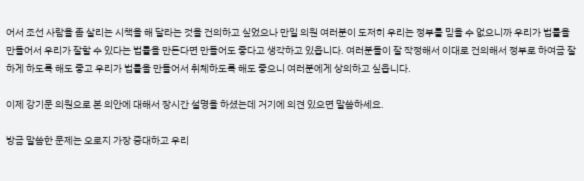어서 조선 사람을 좀 살리는 시책을 해 달라는 것을 건의하고 싶었으나 만일 의원 여러분이 도저히 우리는 정부를 믿을 수 없으니까 우리가 법률을 만들어서 우리가 잘할 수 있다는 법률을 만든다면 만들어도 좋다고 생각하고 있읍니다. 여러분들이 잘 작정해서 이대로 건의해서 정부로 하여금 잘하게 하도록 해도 좋고 우리가 법률을 만들어서 취체하도록 해도 좋으니 여러분에게 상의하고 싶읍니다.

이제 강기문 의원으로 본 의안에 대해서 장시간 설명을 하셨는데 거기에 의견 있으면 말씀하세요.

방금 말씀한 문제는 오로지 가장 중대하고 우리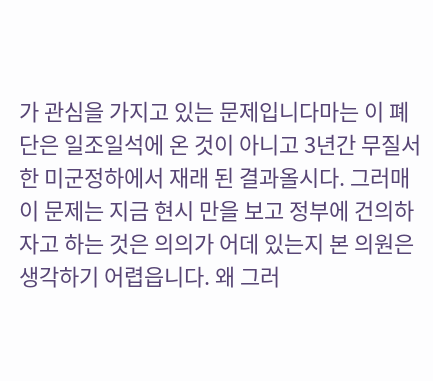가 관심을 가지고 있는 문제입니다마는 이 폐단은 일조일석에 온 것이 아니고 3년간 무질서한 미군정하에서 재래 된 결과올시다. 그러매 이 문제는 지금 현시 만을 보고 정부에 건의하자고 하는 것은 의의가 어데 있는지 본 의원은 생각하기 어렵읍니다. 왜 그러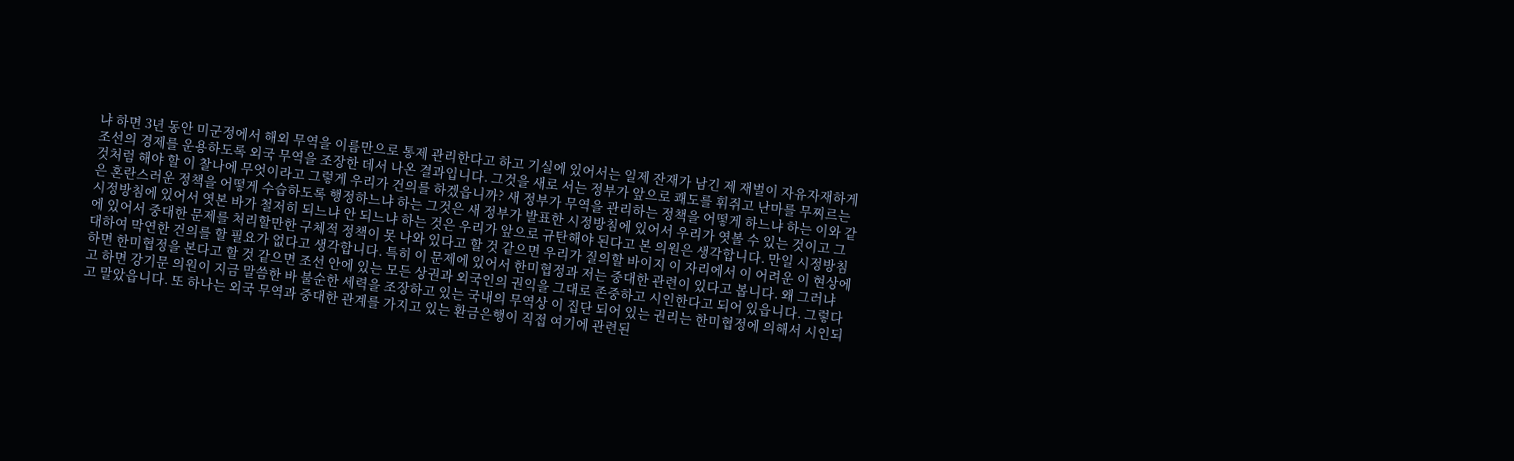냐 하면 3년 동안 미군정에서 해외 무역을 이름만으로 통제 관리한다고 하고 기실에 있어서는 일제 잔재가 남긴 제 재벌이 자유자재하게 조선의 경제를 운용하도록 외국 무역을 조장한 데서 나온 결과입니다. 그것을 새로 서는 정부가 앞으로 쾌도를 휘쥐고 난마를 무찌르는 것처럼 해야 할 이 찰나에 무엇이라고 그렇게 우리가 건의를 하겠읍니까? 새 정부가 무역을 관리하는 정책을 어떻게 하느냐 하는 이와 같은 혼란스러운 정책을 어떻게 수습하도록 행정하느냐 하는 그것은 새 정부가 발표한 시정방침에 있어서 우리가 엿볼 수 있는 것이고 그 시정방침에 있어서 엿본 바가 철저히 되느냐 안 되느냐 하는 것은 우리가 앞으로 규탄해야 된다고 본 의원은 생각합니다. 만일 시정방침에 있어서 중대한 문제를 처리할만한 구체적 정책이 못 나와 있다고 할 것 같으면 우리가 질의할 바이지 이 자리에서 이 어려운 이 현상에 대하여 막연한 건의를 할 필요가 없다고 생각합니다. 특히 이 문제에 있어서 한미협정과 저는 중대한 관련이 있다고 봅니다. 왜 그러냐 하면 한미협정을 본다고 할 것 같으면 조선 안에 있는 모든 상권과 외국인의 권익을 그대로 존중하고 시인한다고 되어 있읍니다. 그렇다고 하면 강기문 의원이 지금 말씀한 바 불순한 세력을 조장하고 있는 국내의 무역상 이 집단 되어 있는 권리는 한미협정에 의해서 시인되고 말았읍니다. 또 하나는 외국 무역과 중대한 관계를 가지고 있는 환금은행이 직접 여기에 관련된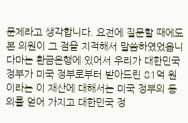문제라고 생각합니다. 요전에 질문할 때에도 본 의원이 그 점을 지적해서 말씀하였었읍니다마는 환금은행에 있어서 우리가 대한민국 정부가 미국 정부로부터 받아드린 81억 원이라는 이 재산에 대해서는 미국 정부의 동의를 얻어 가지고 대한민국 정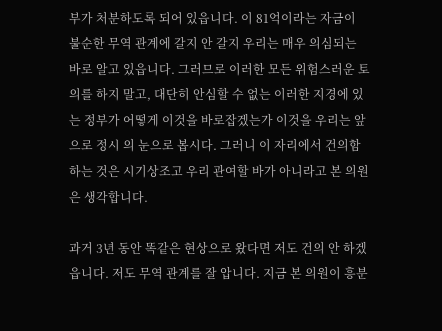부가 처분하도록 되어 있읍니다. 이 81억이라는 자금이 불순한 무역 관계에 갈지 안 갈지 우리는 매우 의심되는 바로 알고 있읍니다. 그러므로 이러한 모든 위험스러운 토의를 하지 말고, 대단히 안심할 수 없는 이러한 지경에 있는 정부가 어떻게 이것을 바로잡겠는가 이것을 우리는 앞으로 정시 의 눈으로 봅시다. 그러니 이 자리에서 건의함 하는 것은 시기상조고 우리 관여할 바가 아니라고 본 의원은 생각합니다.

과거 3년 동안 똑같은 현상으로 왔다면 저도 건의 안 하겠읍니다. 저도 무역 관계를 잘 압니다. 지금 본 의원이 흥분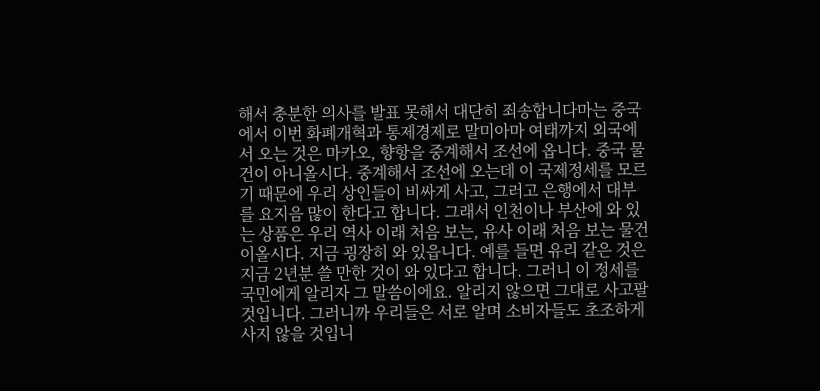해서 충분한 의사를 발표 못해서 대단히 죄송합니다마는 중국에서 이번 화폐개혁과 통제경제로 말미아마 여태까지 외국에서 오는 것은 마카오, 향항을 중계해서 조선에 옵니다. 중국 물건이 아니올시다. 중계해서 조선에 오는데 이 국제정세를 모르기 때문에 우리 상인들이 비싸게 사고, 그러고 은행에서 대부를 요지음 많이 한다고 합니다. 그래서 인천이나 부산에 와 있는 상품은 우리 역사 이래 처음 보는, 유사 이래 처음 보는 물건이올시다. 지금 굉장히 와 있읍니다. 예를 들면 유리 같은 것은 지금 2년분 쓸 만한 것이 와 있다고 합니다. 그러니 이 정세를 국민에게 알리자 그 말씀이에요. 알리지 않으면 그대로 사고팔 것입니다. 그러니까 우리들은 서로 알며 소비자들도 초조하게 사지 않을 것입니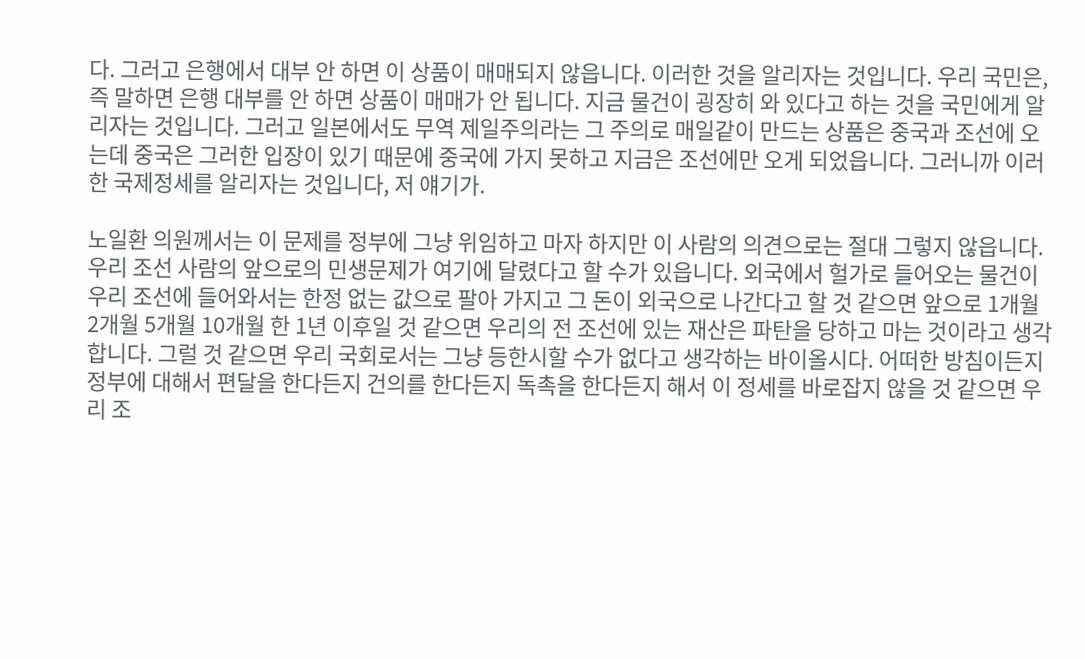다. 그러고 은행에서 대부 안 하면 이 상품이 매매되지 않읍니다. 이러한 것을 알리자는 것입니다. 우리 국민은, 즉 말하면 은행 대부를 안 하면 상품이 매매가 안 됩니다. 지금 물건이 굉장히 와 있다고 하는 것을 국민에게 알리자는 것입니다. 그러고 일본에서도 무역 제일주의라는 그 주의로 매일같이 만드는 상품은 중국과 조선에 오는데 중국은 그러한 입장이 있기 때문에 중국에 가지 못하고 지금은 조선에만 오게 되었읍니다. 그러니까 이러한 국제정세를 알리자는 것입니다, 저 얘기가.

노일환 의원께서는 이 문제를 정부에 그냥 위임하고 마자 하지만 이 사람의 의견으로는 절대 그렇지 않읍니다. 우리 조선 사람의 앞으로의 민생문제가 여기에 달렸다고 할 수가 있읍니다. 외국에서 헐가로 들어오는 물건이 우리 조선에 들어와서는 한정 없는 값으로 팔아 가지고 그 돈이 외국으로 나간다고 할 것 같으면 앞으로 1개월 2개월 5개월 10개월 한 1년 이후일 것 같으면 우리의 전 조선에 있는 재산은 파탄을 당하고 마는 것이라고 생각합니다. 그럴 것 같으면 우리 국회로서는 그냥 등한시할 수가 없다고 생각하는 바이올시다. 어떠한 방침이든지 정부에 대해서 편달을 한다든지 건의를 한다든지 독촉을 한다든지 해서 이 정세를 바로잡지 않을 것 같으면 우리 조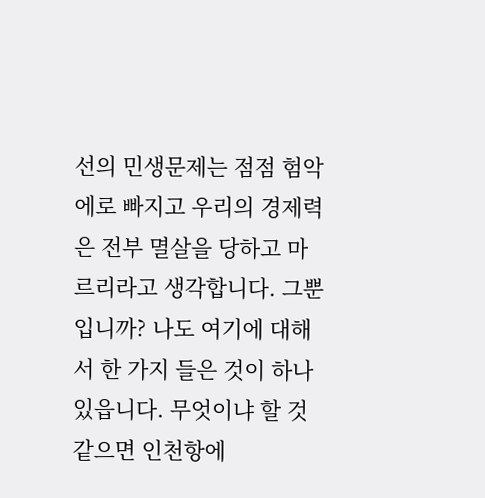선의 민생문제는 점점 험악에로 빠지고 우리의 경제력은 전부 멸살을 당하고 마르리라고 생각합니다. 그뿐입니까? 나도 여기에 대해서 한 가지 들은 것이 하나 있읍니다. 무엇이냐 할 것 같으면 인천항에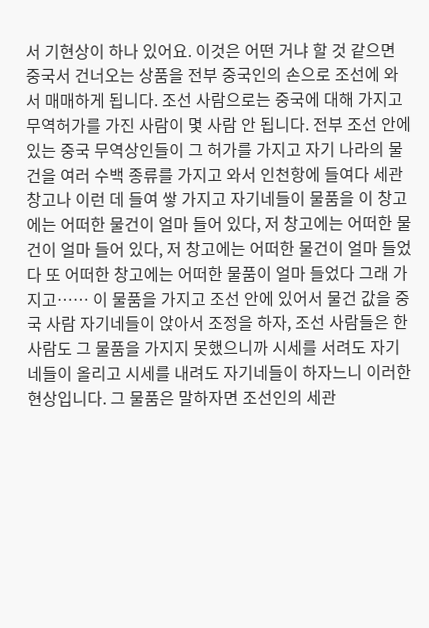서 기현상이 하나 있어요. 이것은 어떤 거냐 할 것 같으면 중국서 건너오는 상품을 전부 중국인의 손으로 조선에 와서 매매하게 됩니다. 조선 사람으로는 중국에 대해 가지고 무역허가를 가진 사람이 몇 사람 안 됩니다. 전부 조선 안에 있는 중국 무역상인들이 그 허가를 가지고 자기 나라의 물건을 여러 수백 종류를 가지고 와서 인천항에 들여다 세관창고나 이런 데 들여 쌓 가지고 자기네들이 물품을 이 창고에는 어떠한 물건이 얼마 들어 있다, 저 창고에는 어떠한 물건이 얼마 들어 있다, 저 창고에는 어떠한 물건이 얼마 들었다 또 어떠한 창고에는 어떠한 물품이 얼마 들었다 그래 가지고…… 이 물품을 가지고 조선 안에 있어서 물건 값을 중국 사람 자기네들이 앉아서 조정을 하자, 조선 사람들은 한 사람도 그 물품을 가지지 못했으니까 시세를 서려도 자기네들이 올리고 시세를 내려도 자기네들이 하자느니 이러한 현상입니다. 그 물품은 말하자면 조선인의 세관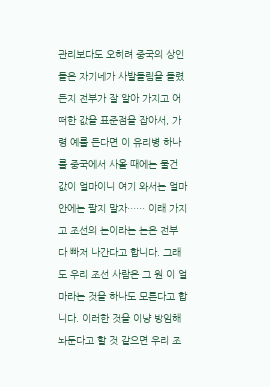관리보다도 오히려 중국의 상인들은 자기네가 사발돌림을 돌렸든지 전부가 잘 알아 가지고 어떠한 값을 표준점을 잡아서, 가령 예를 든다면 이 유리병 하나를 중국에서 사올 때에는 물건 값이 얼마이니 여기 와서는 얼마 안에는 팔지 말자…… 이래 가지고 조선의 논이라는 논은 전부 다 빠저 나간다고 합니다. 그래도 우리 조선 사람은 그 원 이 얼마라는 것을 하나도 모른다고 합니다. 이러한 것을 이냥 방임해 놔둔다고 할 것 같으면 우리 조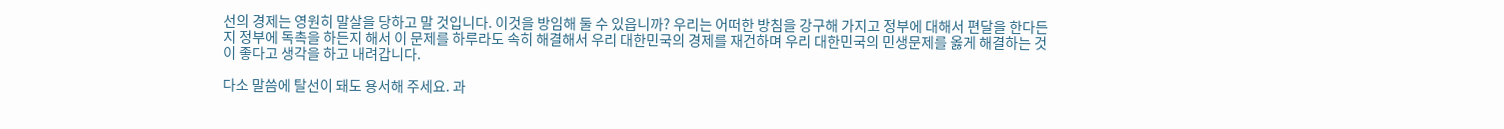선의 경제는 영원히 말살을 당하고 말 것입니다. 이것을 방임해 둘 수 있읍니까? 우리는 어떠한 방침을 강구해 가지고 정부에 대해서 편달을 한다든지 정부에 독촉을 하든지 해서 이 문제를 하루라도 속히 해결해서 우리 대한민국의 경제를 재건하며 우리 대한민국의 민생문제를 옳게 해결하는 것이 좋다고 생각을 하고 내려갑니다.

다소 말씀에 탈선이 돼도 용서해 주세요. 과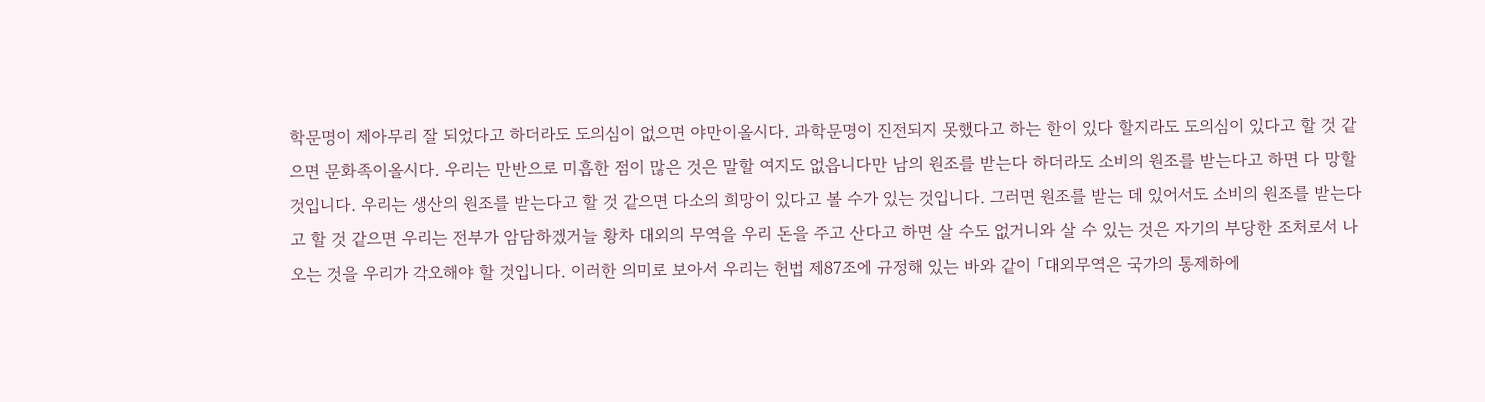학문명이 제아무리 잘 되었다고 하더라도 도의심이 없으면 야만이올시다. 과학문명이 진전되지 못했다고 하는 한이 있다 할지라도 도의심이 있다고 할 것 같으면 문화족이올시다. 우리는 만반으로 미흡한 점이 많은 것은 말할 여지도 없읍니다만 남의 원조를 받는다 하더라도 소비의 원조를 받는다고 하면 다 망할 것입니다. 우리는 생산의 원조를 받는다고 할 것 같으면 다소의 희망이 있다고 볼 수가 있는 것입니다. 그러면 원조를 받는 데 있어서도 소비의 원조를 받는다고 할 것 같으면 우리는 전부가 암담하겠거늘 황차 대외의 무역을 우리 돈을 주고 산다고 하면 살 수도 없거니와 살 수 있는 것은 자기의 부당한 조처로서 나오는 것을 우리가 각오해야 할 것입니다. 이러한 의미로 보아서 우리는 헌법 제87조에 규정해 있는 바와 같이 「대외무역은 국가의 통제하에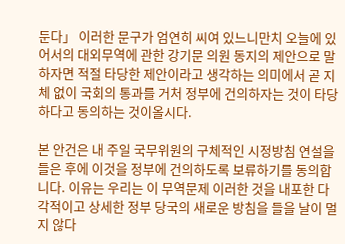둔다」 이러한 문구가 엄연히 씨여 있느니만치 오늘에 있어서의 대외무역에 관한 강기문 의원 동지의 제안으로 말하자면 적절 타당한 제안이라고 생각하는 의미에서 곧 지체 없이 국회의 통과를 거처 정부에 건의하자는 것이 타당하다고 동의하는 것이올시다.

본 안건은 내 주일 국무위원의 구체적인 시정방침 연설을 들은 후에 이것을 정부에 건의하도록 보류하기를 동의합니다. 이유는 우리는 이 무역문제 이러한 것을 내포한 다각적이고 상세한 정부 당국의 새로운 방침을 들을 날이 멀지 않다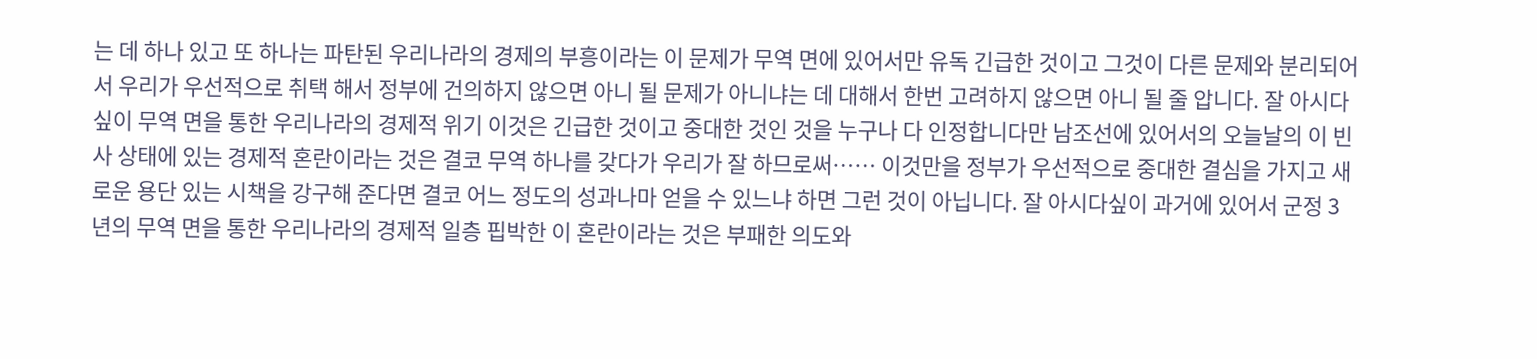는 데 하나 있고 또 하나는 파탄된 우리나라의 경제의 부흥이라는 이 문제가 무역 면에 있어서만 유독 긴급한 것이고 그것이 다른 문제와 분리되어서 우리가 우선적으로 취택 해서 정부에 건의하지 않으면 아니 될 문제가 아니냐는 데 대해서 한번 고려하지 않으면 아니 될 줄 압니다. 잘 아시다싶이 무역 면을 통한 우리나라의 경제적 위기 이것은 긴급한 것이고 중대한 것인 것을 누구나 다 인정합니다만 남조선에 있어서의 오늘날의 이 빈사 상태에 있는 경제적 혼란이라는 것은 결코 무역 하나를 갖다가 우리가 잘 하므로써…… 이것만을 정부가 우선적으로 중대한 결심을 가지고 새로운 용단 있는 시책을 강구해 준다면 결코 어느 정도의 성과나마 얻을 수 있느냐 하면 그런 것이 아닙니다. 잘 아시다싶이 과거에 있어서 군정 3년의 무역 면을 통한 우리나라의 경제적 일층 핍박한 이 혼란이라는 것은 부패한 의도와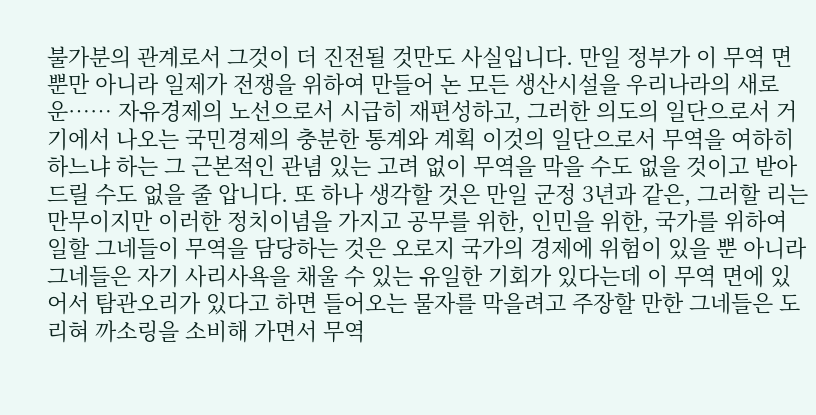불가분의 관계로서 그것이 더 진전될 것만도 사실입니다. 만일 정부가 이 무역 면뿐만 아니라 일제가 전쟁을 위하여 만들어 논 모든 생산시설을 우리나라의 새로운…… 자유경제의 노선으로서 시급히 재편성하고, 그러한 의도의 일단으로서 거기에서 나오는 국민경제의 충분한 통계와 계획 이것의 일단으로서 무역을 여하히 하느냐 하는 그 근본적인 관념 있는 고려 없이 무역을 막을 수도 없을 것이고 받아드릴 수도 없을 줄 압니다. 또 하나 생각할 것은 만일 군정 3년과 같은, 그러할 리는 만무이지만 이러한 정치이념을 가지고 공무를 위한, 인민을 위한, 국가를 위하여 일할 그네들이 무역을 담당하는 것은 오로지 국가의 경제에 위험이 있을 뿐 아니라 그네들은 자기 사리사욕을 채울 수 있는 유일한 기회가 있다는데 이 무역 면에 있어서 탐관오리가 있다고 하면 들어오는 물자를 막을려고 주장할 만한 그네들은 도리혀 까소링을 소비해 가면서 무역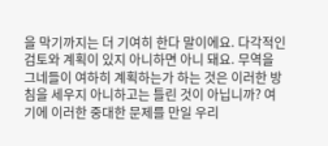을 막기까지는 더 기여히 한다 말이에요. 다각적인 검토와 계획이 있지 아니하면 아니 돼요. 무역을 그네들이 여하히 계획하는가 하는 것은 이러한 방침을 세우지 아니하고는 틀린 것이 아닙니까? 여기에 이러한 중대한 문제를 만일 우리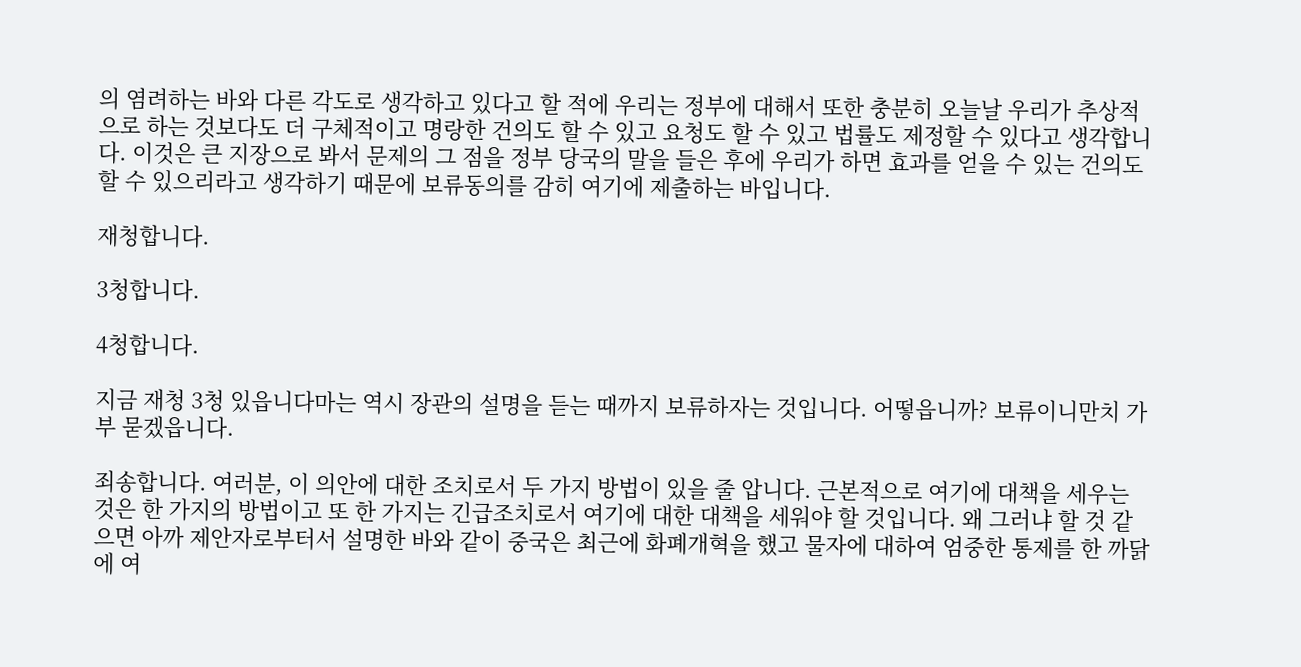의 염려하는 바와 다른 각도로 생각하고 있다고 할 적에 우리는 정부에 대해서 또한 충분히 오늘날 우리가 추상적으로 하는 것보다도 더 구체적이고 명랑한 건의도 할 수 있고 요청도 할 수 있고 법률도 제정할 수 있다고 생각합니다. 이것은 큰 지장으로 봐서 문제의 그 점을 정부 당국의 말을 들은 후에 우리가 하면 효과를 얻을 수 있는 건의도 할 수 있으리라고 생각하기 때문에 보류동의를 감히 여기에 제출하는 바입니다.

재청합니다.

3청합니다.

4청합니다.

지금 재청 3청 있읍니다마는 역시 장관의 설명을 듣는 때까지 보류하자는 것입니다. 어떻읍니까? 보류이니만치 가부 묻겠읍니다.

죄송합니다. 여러분, 이 의안에 대한 조치로서 두 가지 방법이 있을 줄 압니다. 근본적으로 여기에 대책을 세우는 것은 한 가지의 방법이고 또 한 가지는 긴급조치로서 여기에 대한 대책을 세워야 할 것입니다. 왜 그러냐 할 것 같으면 아까 제안자로부터서 설명한 바와 같이 중국은 최근에 화폐개혁을 했고 물자에 대하여 엄중한 통제를 한 까닭에 여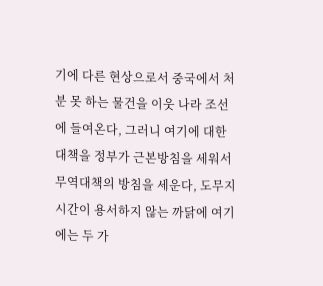기에 다른 현상으로서 중국에서 처분 못 하는 물건을 이웃 나라 조선에 들여온다, 그러니 여기에 대한 대책을 정부가 근본방침을 세워서 무역대책의 방침을 세운다, 도무지 시간이 용서하지 않는 까닭에 여기에는 두 가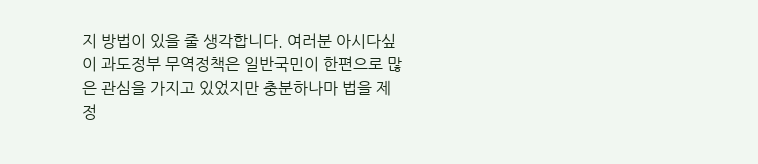지 방법이 있을 줄 생각합니다. 여러분 아시다싶이 과도정부 무역정책은 일반국민이 한편으로 많은 관심을 가지고 있었지만 충분하나마 법을 제정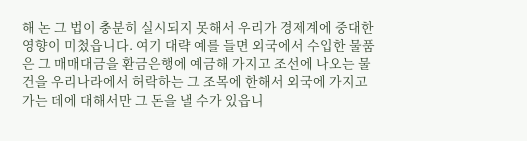해 논 그 법이 충분히 실시되지 못해서 우리가 경제계에 중대한 영향이 미첬읍니다. 여기 대략 예를 들면 외국에서 수입한 물품은 그 매매대금을 환금은행에 예금해 가지고 조선에 나오는 물건을 우리나라에서 허락하는 그 조목에 한해서 외국에 가지고 가는 데에 대해서만 그 돈을 낼 수가 있읍니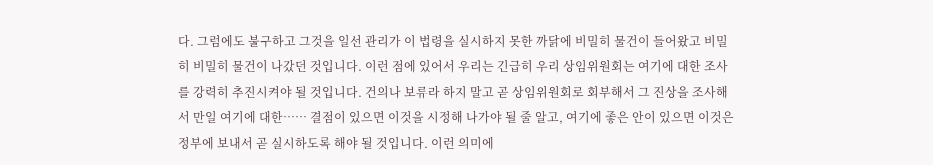다. 그럼에도 불구하고 그것을 일선 관리가 이 법령을 실시하지 못한 까닭에 비밀히 물건이 들어왔고 비밀히 비밀히 물건이 나갔던 것입니다. 이런 점에 있어서 우리는 긴급히 우리 상임위원회는 여기에 대한 조사를 강력히 추진시켜야 될 것입니다. 건의나 보류라 하지 말고 곧 상임위원회로 회부해서 그 진상을 조사해서 만일 여기에 대한…… 결점이 있으면 이것을 시정해 나가야 될 줄 알고, 여기에 좋은 안이 있으면 이것은 정부에 보내서 곧 실시하도록 해야 될 것입니다. 이런 의미에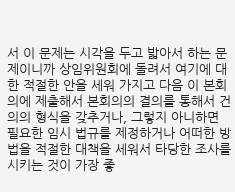서 이 문제는 시각을 두고 밟아서 하는 문제이니까 상임위원회에 돌려서 여기에 대한 적절한 안을 세워 가지고 다음 이 본회의에 제출해서 본회의의 결의를 통해서 건의의 형식을 갖추거나, 그렇지 아니하면 필요한 임시 법규를 제정하거나 어떠한 방법을 적절한 대책을 세워서 타당한 조사를 시키는 것이 가장 좋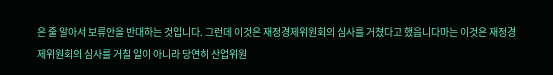은 줄 알아서 보류안을 반대하는 것입니다. 그런데 이것은 재정경제위원회의 심사를 거쳤다고 했읍니다마는 이것은 재정경제위원회의 심사를 거칠 일이 아니라 당연히 산업위원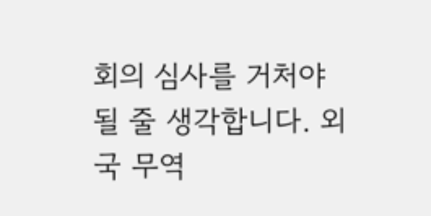회의 심사를 거처야 될 줄 생각합니다. 외국 무역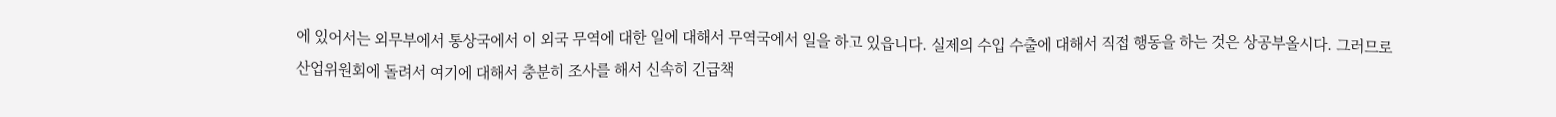에 있어서는 외무부에서 통상국에서 이 외국 무역에 대한 일에 대해서 무역국에서 일을 하고 있읍니다. 실제의 수입 수출에 대해서 직접 행동을 하는 것은 상공부올시다. 그러므로 산업위원회에 돌려서 여기에 대해서 충분히 조사를 해서 신속히 긴급책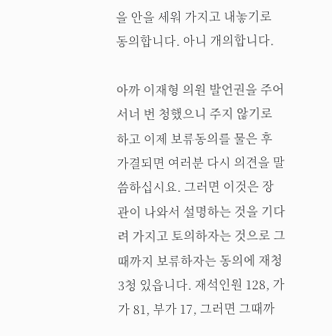을 안을 세워 가지고 내놓기로 동의합니다. 아니 개의합니다.

아까 이재형 의원 발언권을 주어 서너 번 청했으니 주지 않기로 하고 이제 보류동의를 물은 후 가결되면 여러분 다시 의견을 말씀하십시요. 그러면 이것은 장관이 나와서 설명하는 것을 기다려 가지고 토의하자는 것으로 그때까지 보류하자는 동의에 재청 3청 있읍니다. 재석인원 128, 가가 81, 부가 17, 그러면 그때까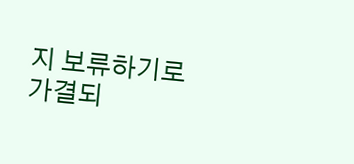지 보류하기로 가결되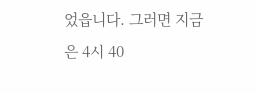었읍니다. 그러면 지금은 4시 40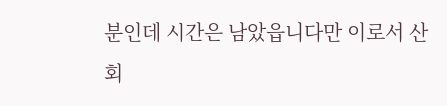분인데 시간은 남았읍니다만 이로서 산회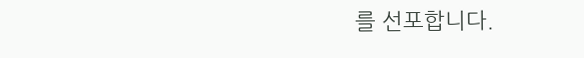를 선포합니다.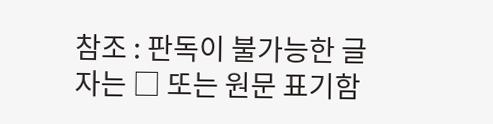참조 : 판독이 불가능한 글자는 □ 또는 원문 표기함